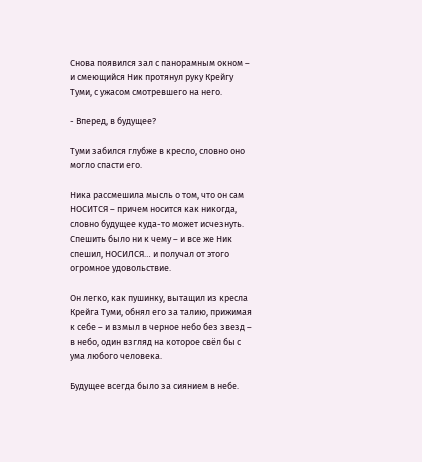Снова появился зал с панорамным окном – и смеющийся Ник протянул руку Крейгу Туми, с ужасом смотревшего на него.

- Вперед, в будущее?

Туми забился глубже в кресло, словно оно могло спасти его.

Ника рассмешила мысль о том, что он сам НОСИТСЯ – причем носится как никогда, словно будущее куда-то может исчезнуть. Спешить было ни к чему – и все же Ник спешил, НОСИЛСЯ… и получал от этого огромное удовольствие.

Он легко, как пушинку, вытащил из кресла Крейга Туми, обнял его за талию, прижимая к себе – и взмыл в черное небо без звезд – в небо, один взгляд на которое свёл бы с ума любого человека.

Будущее всегда было за сиянием в небе.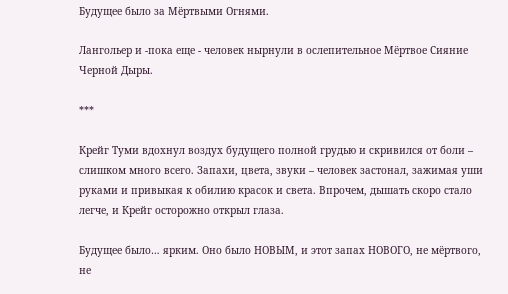Будущее было за Мёртвыми Огнями.

Лангольер и -пока еще - человек нырнули в ослепительное Мёртвое Сияние Черной Дыры.

***

Крейг Туми вдохнул воздух будущего полной грудью и скривился от боли – слишком много всего. Запахи, цвета, звуки – человек застонал, зажимая уши руками и привыкая к обилию красок и света. Впрочем, дышать скоро стало легче, и Крейг осторожно открыл глаза.

Будущее было… ярким. Оно было НОВЫМ, и этот запах НОВОГО, не мёртвого, не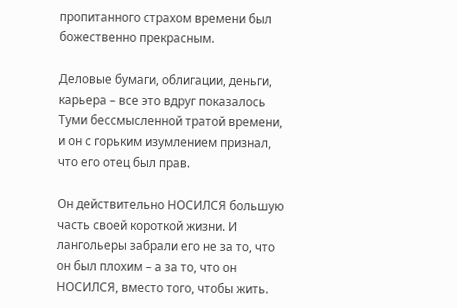пропитанного страхом времени был божественно прекрасным.

Деловые бумаги, облигации, деньги, карьера – все это вдруг показалось Туми бессмысленной тратой времени, и он с горьким изумлением признал, что его отец был прав.

Он действительно НОСИЛСЯ большую часть своей короткой жизни. И лангольеры забрали его не за то, что он был плохим – а за то, что он НОСИЛСЯ, вместо того, чтобы жить.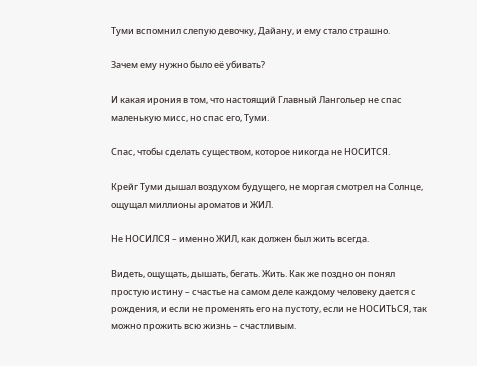Туми вспомнил слепую девочку, Дайану, и ему стало страшно.

Зачем ему нужно было её убивать?

И какая ирония в том, что настоящий Главный Лангольер не спас маленькую мисс, но спас его, Туми.

Спас, чтобы сделать существом, которое никогда не НОСИТСЯ.

Крейг Туми дышал воздухом будущего, не моргая смотрел на Солнце, ощущал миллионы ароматов и ЖИЛ.

Не НОСИЛСЯ – именно ЖИЛ, как должен был жить всегда.

Видеть, ощущать, дышать, бегать. Жить. Как же поздно он понял простую истину – счастье на самом деле каждому человеку дается с рождения, и если не променять его на пустоту, если не НОСИТЬСЯ, так можно прожить всю жизнь – счастливым.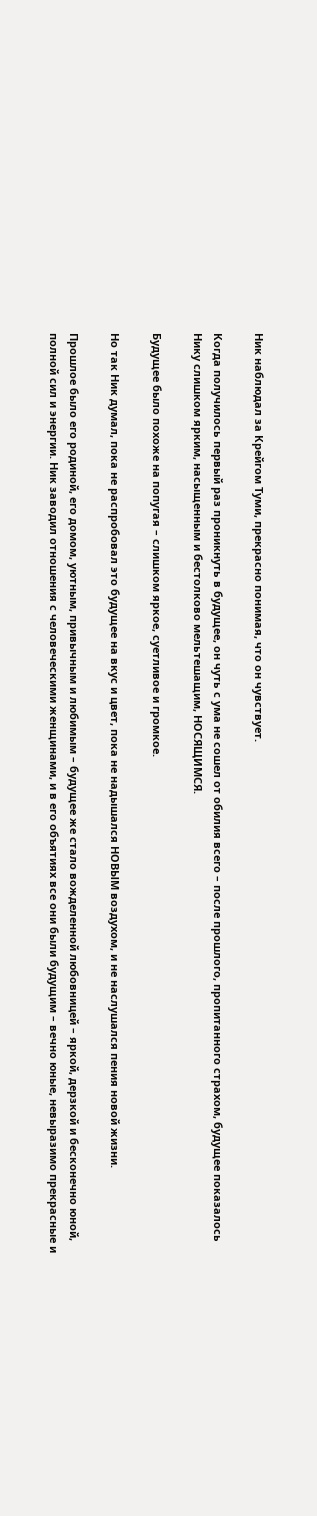Ник наблюдал за Крейгом Туми, прекрасно понимая, что он чувствует.

Когда получилось первый раз проникнуть в будущее, он чуть с ума не сошел от обилия всего – после прошлого, пропитанного страхом, будущее показалось Нику слишком ярким, насыщенным и бестолково мельтешащим, НОСЯЩИМСЯ.

Будущее было похоже на попугая – слишком яркое, суетливое и громкое.

Но так Ник думал, пока не распробовал это будущее на вкус и цвет, пока не надышался НОВЫМ воздухом, и не наслушался пения новой жизни.

Прошлое было его родиной, его домом, уютным, привычным и любимым – будущее же стало вожделенной любовницей – яркой, дерзкой и бесконечно юной, полной сил и энергии. Ник заводил отношения с человеческими женщинами, и в его объятиях все они были будущим – вечно юные, невыразимо прекрасные и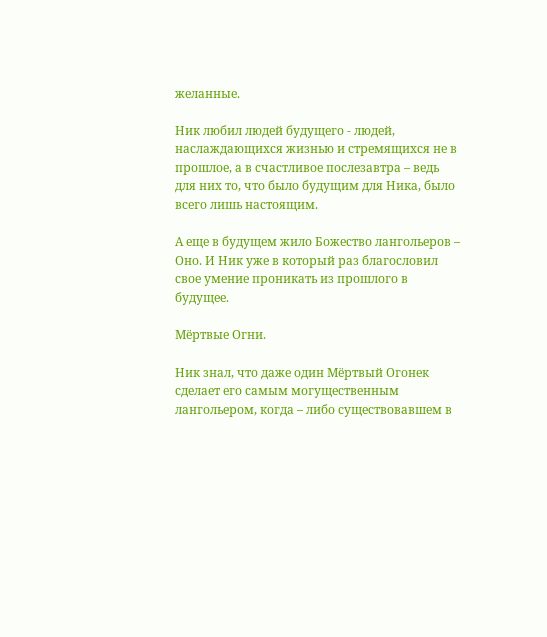желанные.

Ник любил людей будущего - людей, наслаждающихся жизнью и стремящихся не в прошлое, а в счастливое послезавтра – ведь для них то, что было будущим для Ника, было всего лишь настоящим.

А еще в будущем жило Божество лангольеров – Оно. И Ник уже в который раз благословил свое умение проникать из прошлого в будущее.

Мёртвые Огни.

Ник знал, что даже один Мёртвый Огонек сделает его самым могущественным лангольером, когда – либо существовавшем в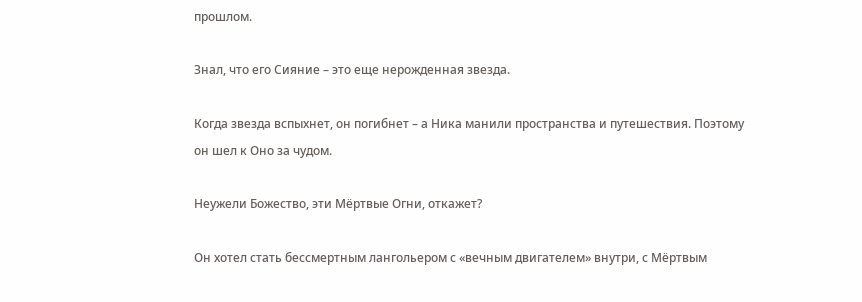прошлом.

Знал, что его Сияние – это еще нерожденная звезда.

Когда звезда вспыхнет, он погибнет – а Ника манили пространства и путешествия. Поэтому он шел к Оно за чудом.

Неужели Божество, эти Мёртвые Огни, откажет?

Он хотел стать бессмертным лангольером с «вечным двигателем» внутри, с Мёртвым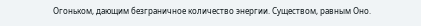Огоньком, дающим безграничное количество энергии. Существом, равным Оно.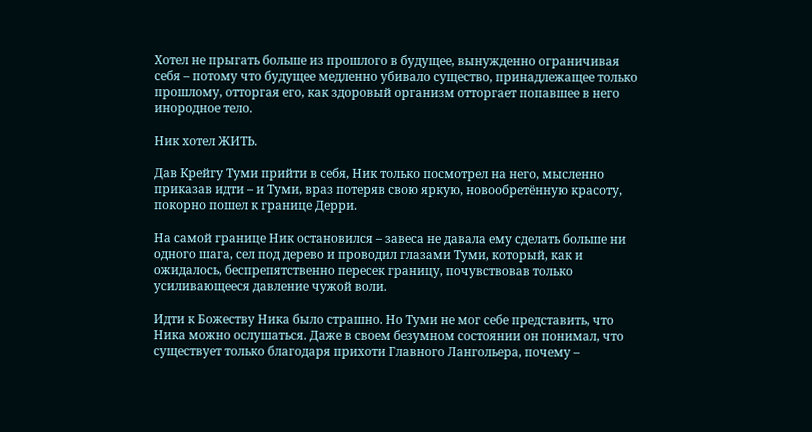Хотел не прыгать больше из прошлого в будущее, вынужденно ограничивая себя – потому что будущее медленно убивало существо, принадлежащее только прошлому, отторгая его, как здоровый организм отторгает попавшее в него инородное тело.

Ник хотел ЖИТЬ.

Дав Крейгу Туми прийти в себя, Ник только посмотрел на него, мысленно приказав идти – и Туми, враз потеряв свою яркую, новообретённую красоту, покорно пошел к границе Дерри.

На самой границе Ник остановился – завеса не давала ему сделать больше ни одного шага, сел под дерево и проводил глазами Туми, который, как и ожидалось, беспрепятственно пересек границу, почувствовав только усиливающееся давление чужой воли.

Идти к Божеству Ника было страшно. Но Туми не мог себе представить, что Ника можно ослушаться. Даже в своем безумном состоянии он понимал, что существует только благодаря прихоти Главного Лангольера, почему –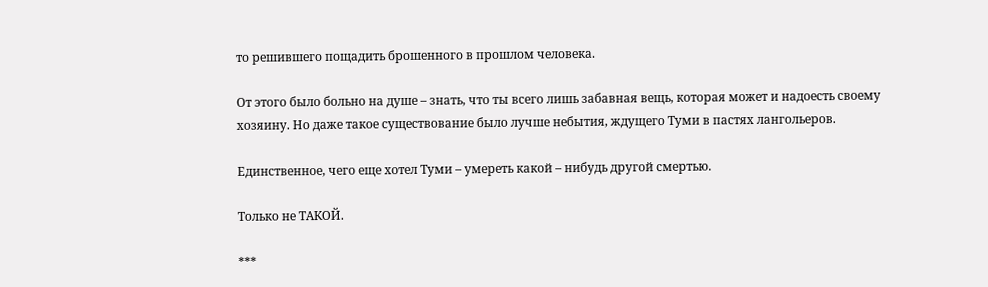то решившего пощадить брошенного в прошлом человека.

От этого было больно на душе – знать, что ты всего лишь забавная вещь, которая может и надоесть своему хозяину. Но даже такое существование было лучше небытия, ждущего Туми в пастях лангольеров.

Единственное, чего еще хотел Туми – умереть какой – нибудь другой смертью.

Только не ТАКОЙ.

***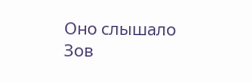Оно слышало Зов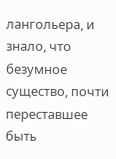лангольера, и знало, что безумное существо, почти переставшее быть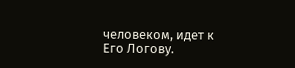человеком, идет к Его Логову.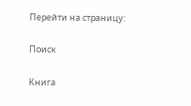Перейти на страницу:

Поиск

Книга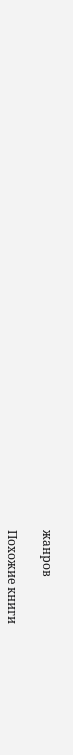жанров

Похожие книги